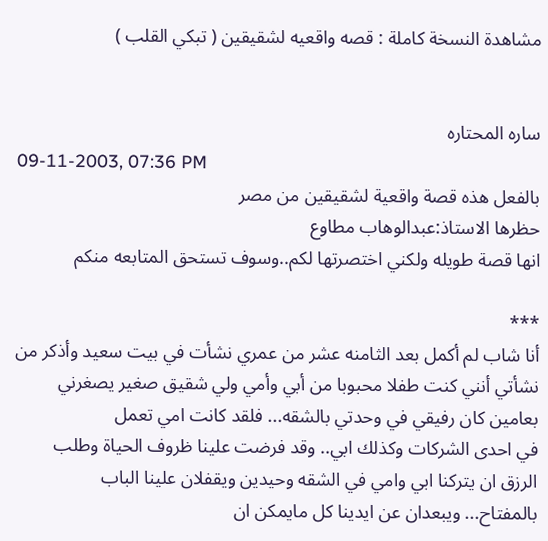مشاهدة النسخة كاملة : قصه واقعيه لشقيقين ( تبكي القلب )


ساره المحتاره
09-11-2003, 07:36 PM
بالفعل هذه قصة واقعية لشقيقين من مصر
حظرها الاستاذ:عبدالوهاب مطاوع
انها قصة طويله ولكني اختصرتها لكم..وسوف تستحق المتابعه منكم

***
أنا شاب لم أكمل بعد الثامنه عشر من عمري نشأت في بيت سعيد وأذكر من نشأتي أنني كنت طفلا محبوبا من أبي وأمي ولي شقيق صغير يصغرني بعامين كان رفيقي في وحدتي بالشقه... فلقد كانت امي تعمل
في احدى الشركات وكذلك ابي.. وقد فرضت علينا ظروف الحياة وطلب
الرزق ان يتركنا ابي وامي في الشقه وحيدين ويقفلان علينا الباب
بالمفتاح... ويبعدان عن ايدينا كل مايمكن ان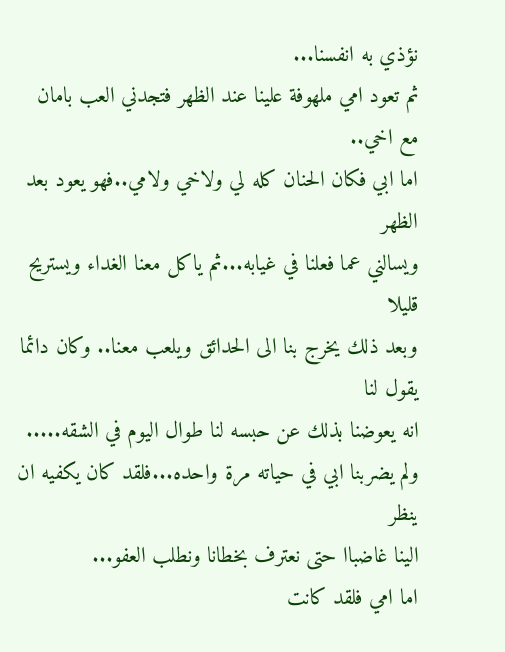نؤذي به انفسنا...
ثم تعود امي ملهوفة علينا عند الظهر فتجدني العب بامان مع اخي..
اما ابي فكان الحنان كله لي ولاخي ولامي..فهو يعود بعد الظهر
ويسالني عما فعلنا في غيابه...ثم ياكل معنا الغداء ويستريح قليلا
وبعد ذلك يخرج بنا الى الحدائق ويلعب معنا.. وكان دائما يقول لنا
انه يعوضنا بذلك عن حبسه لنا طوال اليوم في الشقه.....
ولم يضربنا ابي في حياته مرة واحده...فلقد كان يكفيه ان ينظر
الينا غاضباا حتى نعترف بخطانا ونطلب العفو...
اما امي فلقد كانت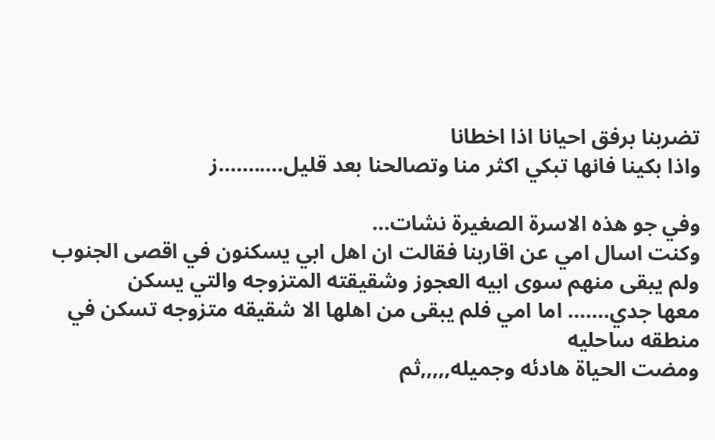تضربنا برفق احيانا اذا اخطانا
واذا بكينا فانها تبكي اكثر منا وتصالحنا بعد قليل...........ز

وفي جو هذه الاسرة الصغيرة نشات...
وكنت اسال امي عن اقاربنا فقالت ان اهل ابي يسكنون في اقصى الجنوب
ولم يبقى منهم سوى ابيه العجوز وشقيقته المتزوجه والتي يسكن
معها جدي....... اما امي فلم يبقى من اهلها الا شقيقه متزوجه تسكن في منطقه ساحليه
ومضت الحياة هادئه وجميله,,,,,ثم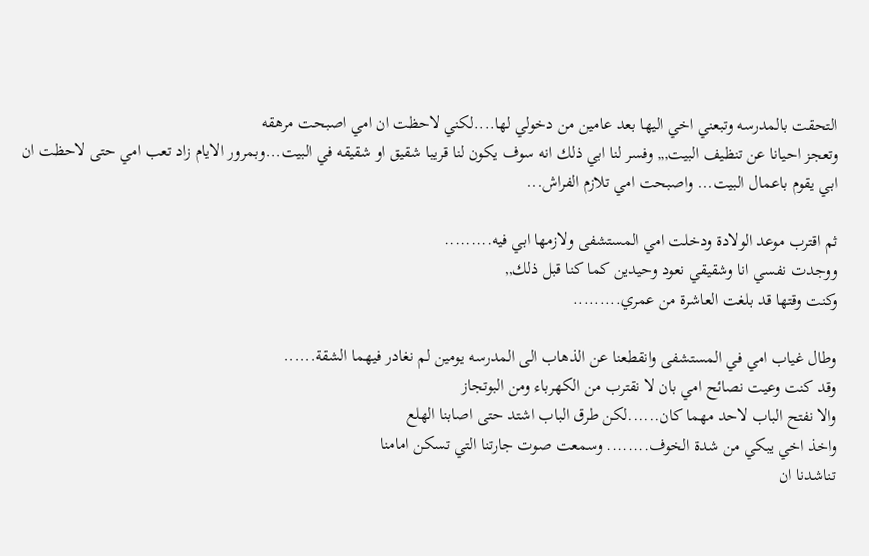التحقت بالمدرسه وتبعني اخي اليها بعد عامين من دخولي لها....لكني لاحظت ان امي اصبحت مرهقه
وتعجز احيانا عن تنظيف البيت,,, وفسر لنا ابي ذلك انه سوف يكون لنا قريبا شقيق او شقيقه في البيت...وبمرور الايام زاد تعب امي حتى لاحظت ان ابي يقوم باعمال البيت... واصبحت امي تلازم الفراش...

ثم اقترب موعد الولادة ودخلت امي المستشفى ولازمها ابي فيه.........
ووجدت نفسي انا وشقيقي نعود وحيدين كما كنا قبل ذلك,,
وكنت وقتها قد بلغت العاشرة من عمري.........

وطال غياب امي في المستشفى وانقطعنا عن الذهاب الى المدرسه يومين لم نغادر فيهما الشقة......
وقد كنت وعيت نصائح امي بان لا نقترب من الكهرباء ومن البوتجاز
والا نفتح الباب لاحد مهما كان......لكن طرق الباب اشتد حتى اصابنا الهلع
واخذ اخي يبكي من شدة الخوف........ وسمعت صوت جارتنا التي تسكن امامنا
تناشدنا ان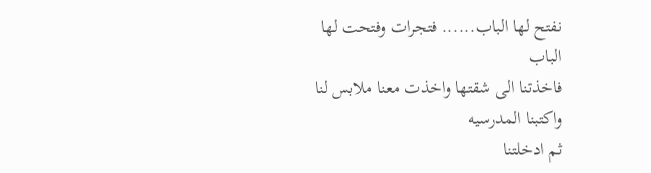نفتح لها الباب...... فتجرات وفتحت لها الباب
فاخذتنا الى شقتها واخذت معنا ملابس لنا واكتبنا المدرسيه
ثم ادخلتنا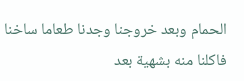الحمام وبعد خروجنا وجدنا طعاما ساخنا فاكلنا منه بشهية بعد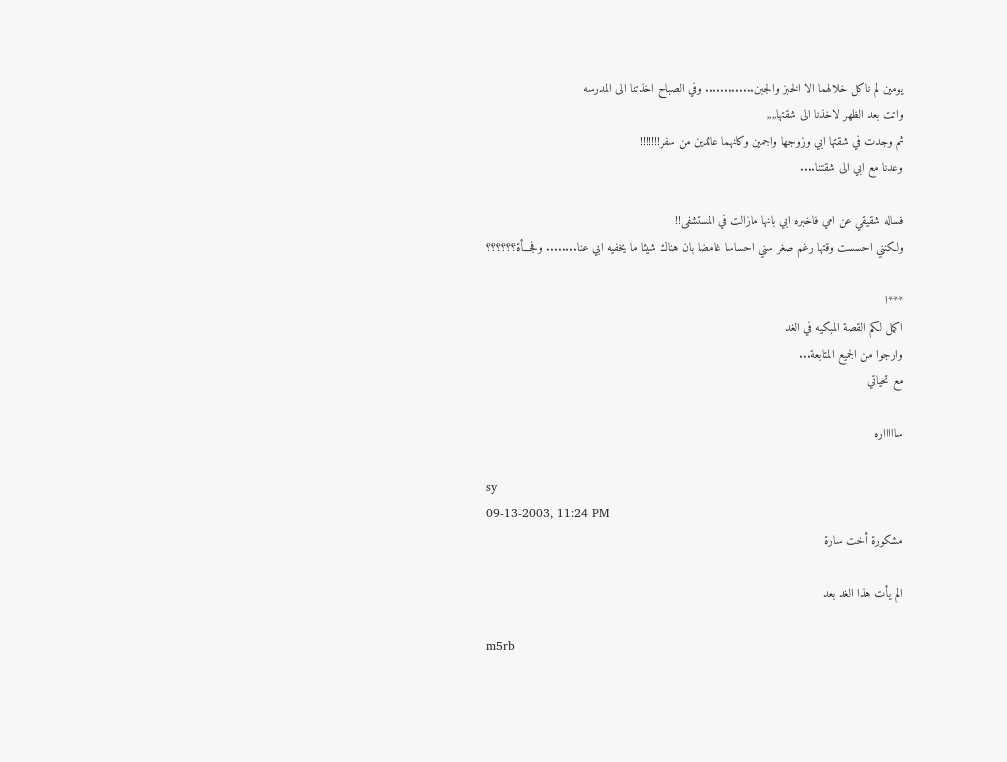يومين لم ناكل خلالهما الا الخبز والجبن............. وفي الصباح اخذتنا الى المدرسه
واتت بعد الظهر لاخذنا الى شقتها,,,,
ثم وجدت في شقتها ابي وزوجها واجمين وكانهما عائدين من سفر!!!!!!!
وعدنا مع ابي الى شقتنا....

فساله شقيقي عن امي فاخبره ابي بانها مازالت في المستشفى!!
ولكنني احسست وقتها رغم صغر سني احساسا غامضا بان هناك شيئا ما يخفيه ابي عنا........ وفجـــأة؟؟؟؟؟؟

***ا
اكمل لكم القصة المبكيه في الغد
وارجوا من الجميع المتابعة...
مع تحياتي

ساااااره

sy
09-13-2003, 11:24 PM
مشكورة أخت سارة

الم يأت هذا الغد بعد

m5rb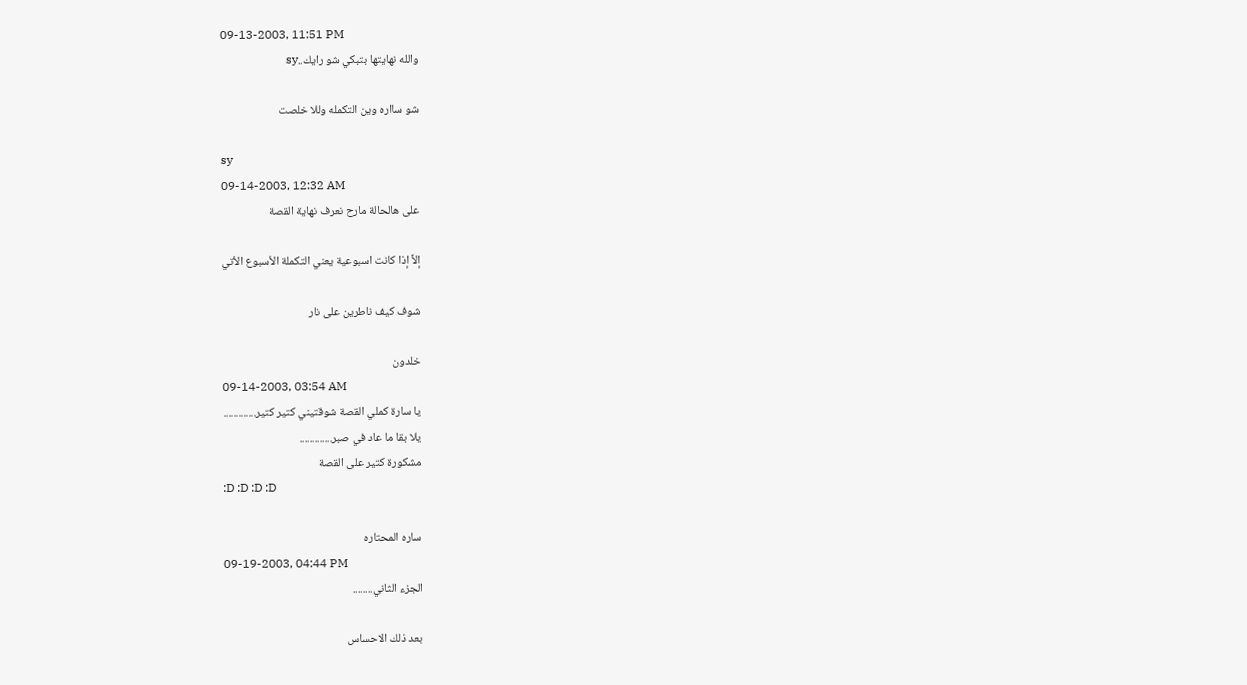09-13-2003, 11:51 PM
والله نهايتها بتبكي شو رايك..sy

شو سااره وين التكمله وللا خلصت

sy
09-14-2003, 12:32 AM
على هالحالة مارح نعرف نهاية القصة

إلاَّ إذا كانت اسبوعية يعني التكملة الأسبوع الأتي

شوف كيف ناطرين على نار

خلدون
09-14-2003, 03:54 AM
يا سارة كملي القصة شوقتيني كتير كتير.............
يلا بقا ما عاد في صبر.............
مشكورة كتير على القصة
:D :D :D :D

ساره المحتاره
09-19-2003, 04:44 PM
الجزء الثاني........

بعد ذلك الاحساس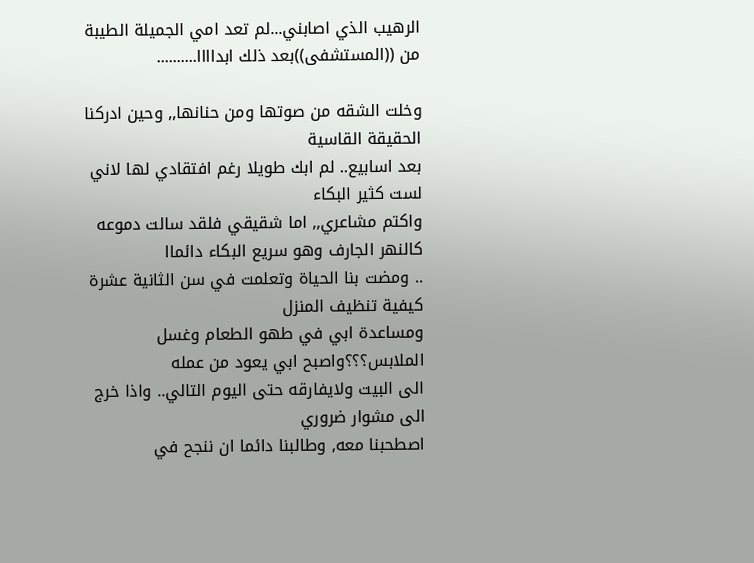الرهيب الذي اصابني...لم تعد امي الجميلة الطيبة
من ((المستشفى))بعد ذلك ابداااا..........

وخلت الشقه من صوتها ومن حنانها,, وحين ادركنا الحقيقة القاسية
بعد اسابيع.. لم ابك طويلا رغم افتقادي لها لاني لست كثير البكاء
واكتم مشاعري,, اما شقيقي فلقد سالت دموعه كالنهر الجارف وهو سريع البكاء دائماا
.. ومضت بنا الحياة وتعلمت في سن الثانية عشرة كيفية تنظيف المنزل
ومساعدة ابي في طهو الطعام وغسل الملابس؟؟؟واصبح ابي يعود من عمله
الى البيت ولايفارقه حتى اليوم التالي.. واذا خرج الى مشوار ضروري
اصطحبنا معه, وطالبنا دائما ان ننجح في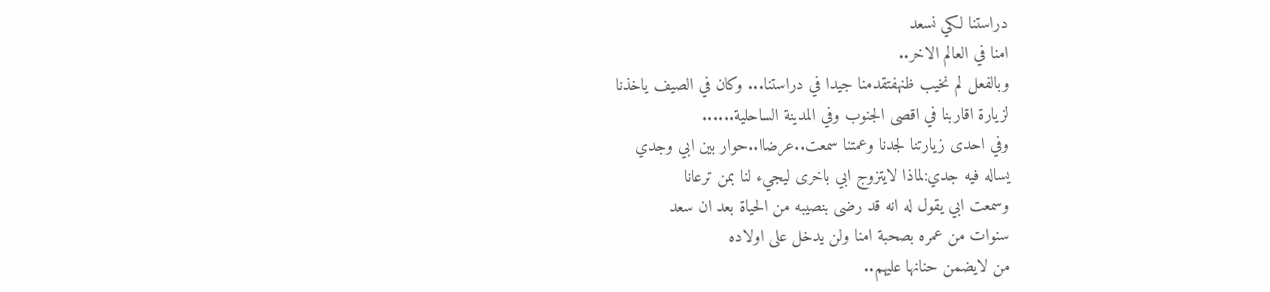دراستنا لكي نسعد
امنا في العالم الاخر..
وبالفعل لم نخيب ظنهفتقدمنا جيدا في دراستنا... وكان في الصيف ياخذنا
لزيارة اقاربنا في اقصى الجنوب وفي المدينة الساحلية......
وفي احدى زيارتنا لجدنا وعمتنا سمعت..عرضاا..حوار بين ابي وجدي
يساله فيه جدي:لماذا لايتزوج ابي باخرى ليجيء لنا بمن ترعانا
وسمعت ابي يقول له انه قد رضى بنصيبه من الحياة بعد ان سعد
سنوات من عمره بصحبة امنا ولن يدخل على اولاده
من لايضمن حنانها عليهم..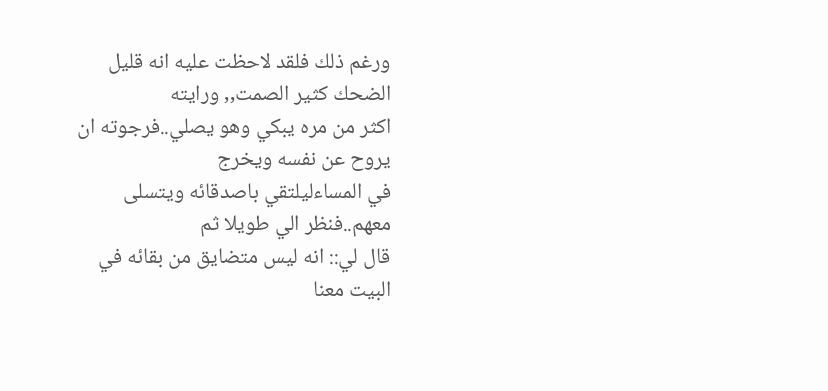ورغم ذلك فلقد لاحظت عليه انه قليل الضحك كثير الصمت,, ورايته
اكثر من مره يبكي وهو يصلي..فرجوته ان يروح عن نفسه ويخرج
في المساءليلتقي باصدقائه ويتسلى معهم..فنظر الي طويلا ثم
قال لي:: انه ليس متضايق من بقائه في البيت معنا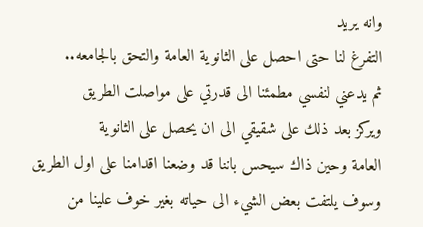وانه يريد
التفرغ لنا حتى احصل على الثانوية العامة والتحق بالجامعه..
ثم يدعني لنفسي مطمئنا الى قدرتي على مواصلت الطريق
ويركز بعد ذلك على شقيقي الى ان يحصل على الثانوية
العامة وحين ذاك سيحس باننا قد وضعنا اقدامنا على اول الطريق
وسوف يلتفت بعض الشيء الى حياته بغير خوف علينا من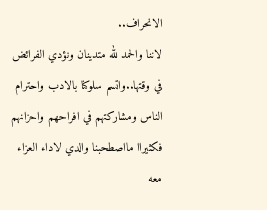الانحراف..
لاننا والحمد لله متدينان ونؤدي الفرائض في وقتها..واتسم سلوكنا بالادب واحترام
الناس ومشاركتهم في افراحهم واحزانهم
فكثيراا مااصطحبنا والدي لاداء العزاء معه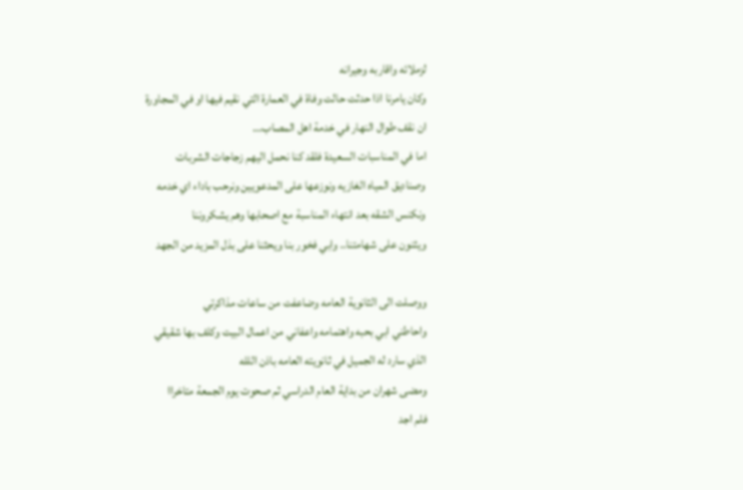لزملائه واقاربه وجيرانه
وكان يامرنا اذا حدثت حالت وفاة في العمارة التي نقيم فيها او في المجاورة
ان نقف طوال النهار في خدمة اهل المصاب...
اما في المناسبات السعيدة فلقد كنا نحمل اليهم زجاجات الشربات
وصناديق المياه الغازيه ونوزعها على المدعويين ونرحب باداء اي خدمه
ونكنس الشقه بعد انتهاء المناسبة مع اصحابها وهم يشكروننا
ويثنون على شهامتنا.. وابي فخور بنا ويحثنا على بذل المزيد من الجهد

ووصلت الى الثانوية العامه وضاعفت من ساعات مذاكرتي
واحاطني ابي بحبه واهتمامه واعفاني من اعمال البيت وكلف بها شقيقي
الذي سارد له الجميل في ثانويته العامه باذن اللله
ومضى شهران من بداية العام الدراسي ثم صحوت يوم الجمعة متاخراا
فلم اجد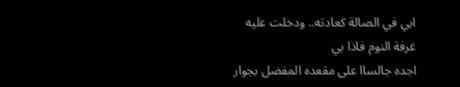ابي في الصالة كعادته.. ودخلت عليه غرفة النوم فاذا بي
اجده جالساا على مقعده المفضل بجوار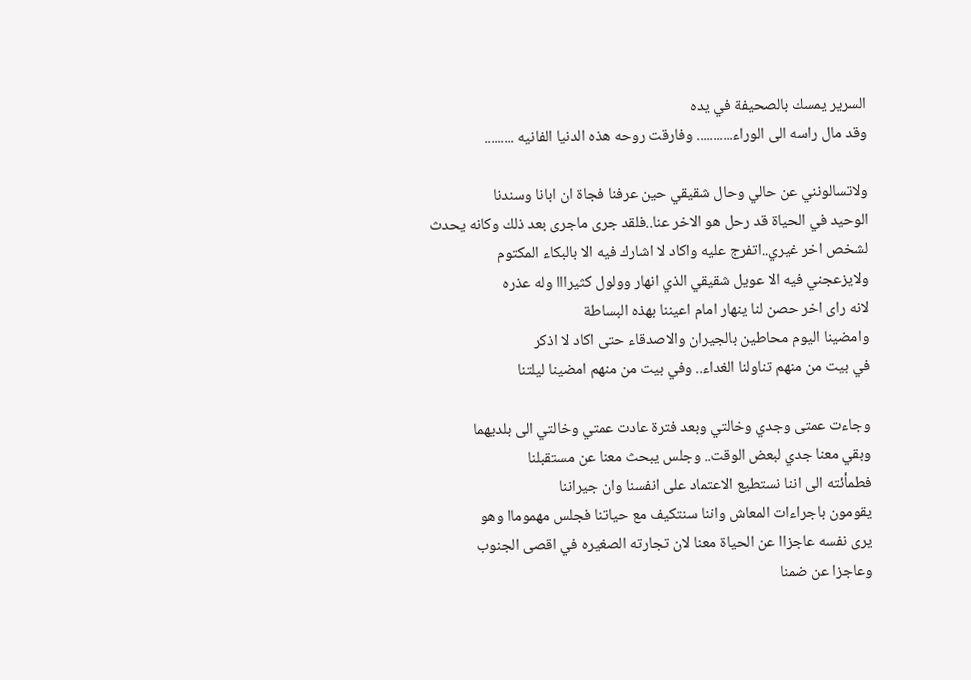السرير يمسك بالصحيفة في يده
وقد مال راسه الى الوراء........... وفارقت روحه هذه الدنيا الفانيه .........

ولاتسالونني عن حالي وحال شقيقي حين عرفنا فجاة ان ابانا وسندنا
الوحيد في الحياة قد رحل هو الاخر عنا..فلقد جرى ماجرى بعد ذلك وكانه يحدث
لشخص اخر غيري..اتفرج عليه واكاد لا اشارك فيه الا بالبكاء المكتوم
ولايزعجني فيه الا عويل شقيقي الذي انهار وولول كثيرااا وله عذره
لانه راى اخر حصن لنا ينهار امام اعيننا بهذه البساطة
وامضينا اليوم محاطين بالجيران والاصدقاء حتى اكاد لا اذكر
في بيت من منهم تناولنا الغداء.. وفي بيت من منهم امضينا ليلتنا

وجاءت عمتى وجدي وخالتي وبعد فترة عادت عمتي وخالتي الى بلديهما
وبقي معنا جدي لبعض الوقت.. وجلس يبحث معنا عن مستقبلنا
فطمأئته الى اننا نستطيع الاعتماد على انفسنا وان جيراننا
يقومون باجراءات المعاش واننا سنتكيف مع حياتنا فجلس مهموماا وهو
يرى نفسه عاجزاا عن الحياة معنا لان تجارته الصغيره في اقصى الجنوب
وعاجزا عن ضمنا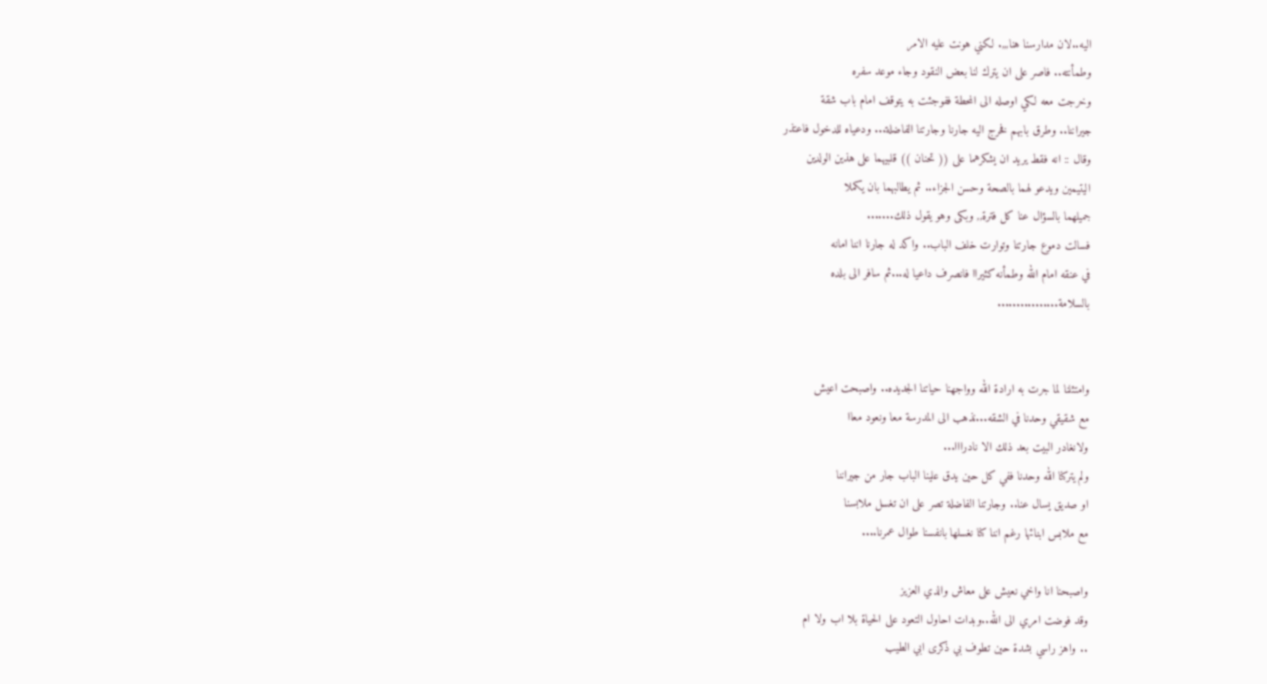اليه..لان مدارسنا هنا,,,. لكني هونت عليه الامر
وطمأنته.. فاصر على ان يترك لنا بعض النقود وجاء موعد سفره
وخرجت معه لكي اوصله الى المحطة ففوجئت به يتوقف امام باب شقة
جيراننا.. وطرق بابهم فخرج اليه جارنا وجارتنا الفاضلة... ودعياه للدخول فاعتذر
وقال :: انه فقط يريد ان يشكرهما على (( تحنان )) قلبيهما على هذين الولدين
اليتيمين ويدعو لهما بالصحة وحسن الجزاء.. ثم يطالبهما بان يكملا
جميلهما بالسؤال عنا كل فترة,, وبكى وهو يقول ذلك.......
فسالت دموع جارتنا وتوارت خلف الباب.. واكد له جارنا اننا امانه
في عنقه امام الله وطمأنه كثيراا فانصرف داعيا له...ثم سافر الى بلده
بالسلامة................


وامتثلنا لما جرت به ارادة الله وواجهنا حياتنا الجديده.. واصبحت اعيش
مع شقيقي وحدنا في الشقه...نذهب الى المدرسة معا ونعود معاا
ولانغادر البيت بعد ذلك الا نادرااا...
ولم يتركنا الله وحدنا ففي كل حين يدق علينا الباب جار من جيراننا
او صديق يسال عنا.. وجارتنا الفاضلة تصر على ان تغسل ملابسنا
مع ملابس ابنائها رغم اننا كنا نغسلها بانفسنا طوال عمرنا....

واصبحنا انا واخي نعيش على معاش والدي العزيز
وقد فوضت امري الى الله..وبدات احاول التعود على الحياة بلا اب ولا ام
.. واهز راسي بشدة حين تطوف بي ذكرى ابي الطيب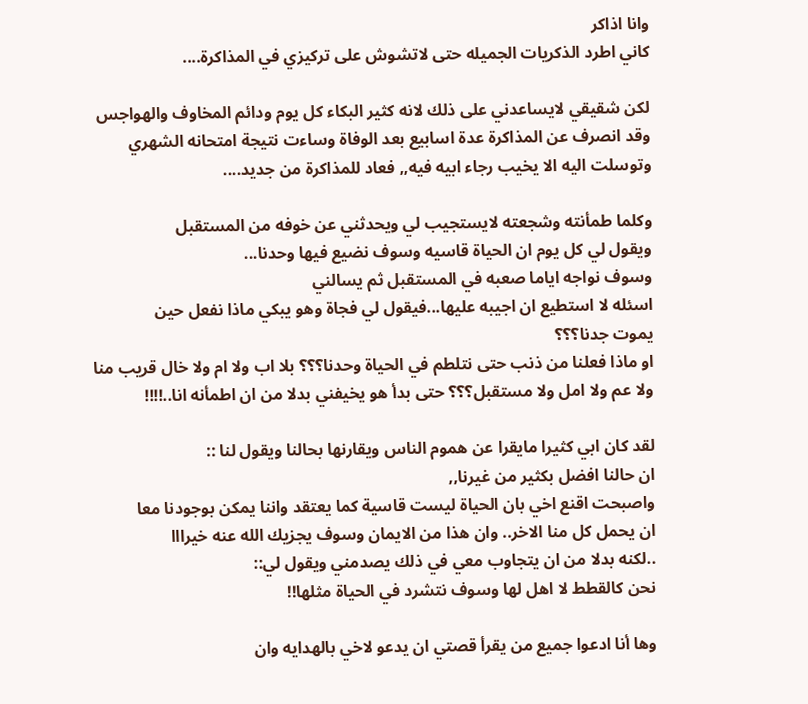وانا اذاكر
كاني اطرد الذكريات الجميله حتى لاتشوش على تركيزي في المذاكرة....

لكن شقيقي لايساعدني على ذلك لانه كثير البكاء كل يوم ودائم المخاوف والهواجس
وقد انصرف عن المذاكرة عدة اسابيع بعد الوفاة وساءت نتيجة امتحانه الشهري
وتوسلت اليه الا يخيب رجاء ابيه فيه,, فعاد للمذاكرة من جديد....

وكلما طمأنته وشجعته لايستجيب لي ويحدثني عن خوفه من المستقبل
ويقول لي كل يوم ان الحياة قاسيه وسوف نضيع فيها وحدنا...
وسوف نواجه اياما صعبه في المستقبل ثم يسالني
اسئله لا استطيع ان اجيبه عليها...فيقول لي فجاة وهو يبكي ماذا نفعل حين
يموت جدنا؟؟؟
او ماذا فعلنا من ذنب حتى نتلطم في الحياة وحدنا؟؟؟ بلا اب ولا ام ولا خال قريب منا
ولا عم ولا امل ولا مستقبل؟؟؟ حتى بدأ هو يخيفني بدلا من ان اطمأنه انا..!!!!

لقد كان ابي كثيرا مايقرا عن هموم الناس ويقارنها بحالنا ويقول لنا ::
ان حالنا افضل بكثير من غيرنا,,
واصبحت اقنع اخي بان الحياة ليست قاسية كما يعتقد واننا يمكن بوجودنا معا
ان يحمل كل منا الاخر.. وان هذا من الايمان وسوف يجزيك الله عنه خيرااا
..لكنه بدلا من ان يتجاوب معي في ذلك يصدمني ويقول لي::
نحن كالقطط لا اهل لها وسوف نتشرد في الحياة مثلها!!

وها أنا ادعوا جميع من يقرأ قصتي ان يدعو لاخي بالهدايه وان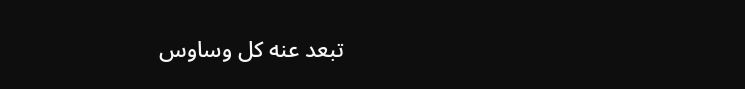تبعد عنه كل وساوس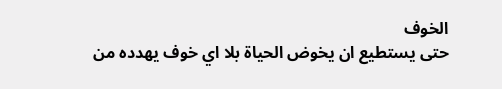الخوف
حتى يستطيع ان يخوض الحياة بلا اي خوف يهدده من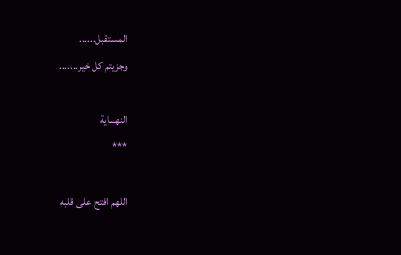المستقبل......
وجزيتم كل خير.......

النهـــاية
***

اللهم افتح على قلبه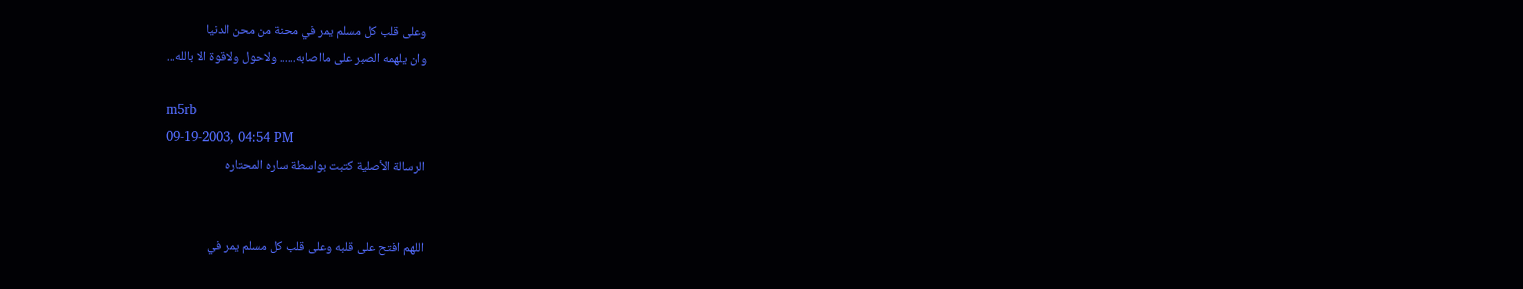وعلى قلب كل مسلم يمر في محنة من محن الدنيا
وان يلهمه الصبر على مااصابه...... ولاحول ولاقوة الا بالله...

m5rb
09-19-2003, 04:54 PM
الرسالة الأصلية كتبت بواسطة ساره المحتاره


اللهم افتح على قلبه وعلى قلب كل مسلم يمر في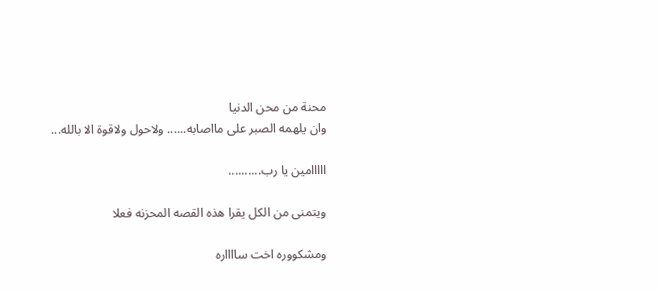محنة من محن الدنيا
وان يلهمه الصبر على مااصابه...... ولاحول ولاقوة الا بالله...

ااااامين يا رب..........

ويتمنى من الكل يقرا هذه القصه المحزنه فعلا

ومشكووره اخت سااااره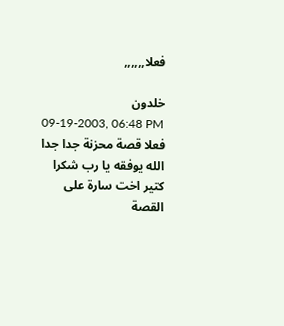فعلا,,,,,,

خلدون
09-19-2003, 06:48 PM
فعلا قصة محزنة جدا جدا
الله يوفقه يا رب شكرا كتير اخت سارة على القصة